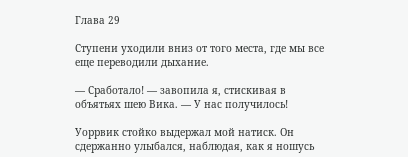Глава 29

Ступени уходили вниз от того места, где мы все еще переводили дыхание.

— Сработало! — завопила я, стискивая в объятьях шею Вика. — У нас получилось!

Уоррвик стойко выдержал мой натиск. Он сдержанно улыбался, наблюдая, как я ношусь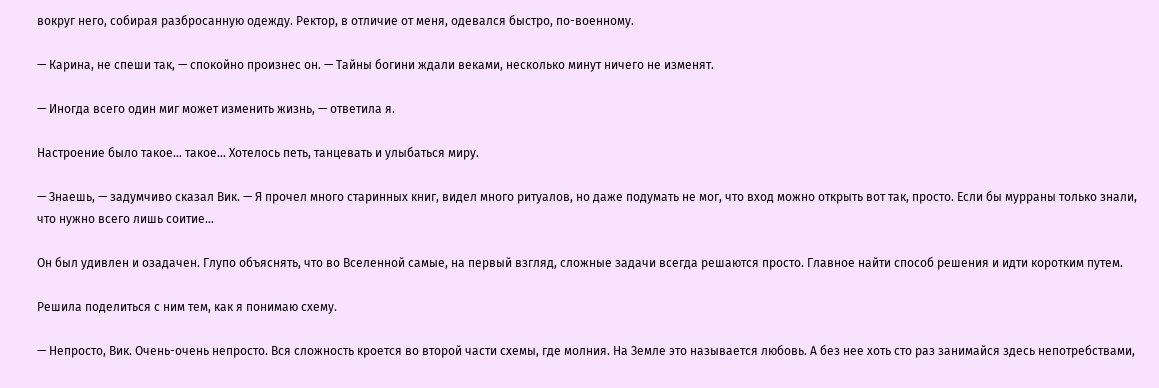вокруг него, собирая разбросанную одежду. Ректор, в отличие от меня, одевался быстро, по-военному.

— Карина, не спеши так, — спокойно произнес он. — Тайны богини ждали веками, несколько минут ничего не изменят.

— Иногда всего один миг может изменить жизнь, — ответила я.

Настроение было такое… такое… Хотелось петь, танцевать и улыбаться миру.

— Знаешь, — задумчиво сказал Вик. — Я прочел много старинных книг, видел много ритуалов, но даже подумать не мог, что вход можно открыть вот так, просто. Если бы мурраны только знали, что нужно всего лишь соитие…

Он был удивлен и озадачен. Глупо объяснять, что во Вселенной самые, на первый взгляд, сложные задачи всегда решаются просто. Главное найти способ решения и идти коротким путем.

Решила поделиться с ним тем, как я понимаю схему.

— Непросто, Вик. Очень-очень непросто. Вся сложность кроется во второй части схемы, где молния. На Земле это называется любовь. А без нее хоть сто раз занимайся здесь непотребствами,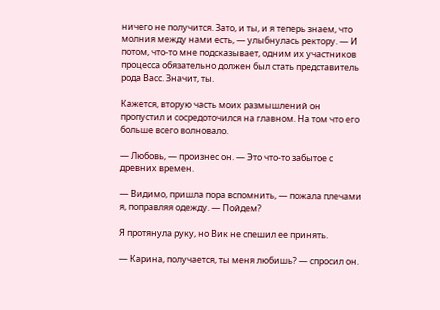ничего не получится. Зато, и ты, и я теперь знаем, что молния между нами есть, — улыбнулась ректору. — И потом, что-то мне подсказывает, одним их участников процесса обязательно должен был стать представитель рода Васс. Значит, ты.

Кажется, вторую часть моих размышлений он пропустил и сосредоточился на главном. На том что его больше всего волновало.

— Любовь, — произнес он. — Это что-то забытое с древних времен.

— Видимо, пришла пора вспомнить, — пожала плечами я, поправляя одежду. — Пойдем?

Я протянула руку, но Вик не спешил ее принять.

— Карина, получается, ты меня любишь? — спросил он.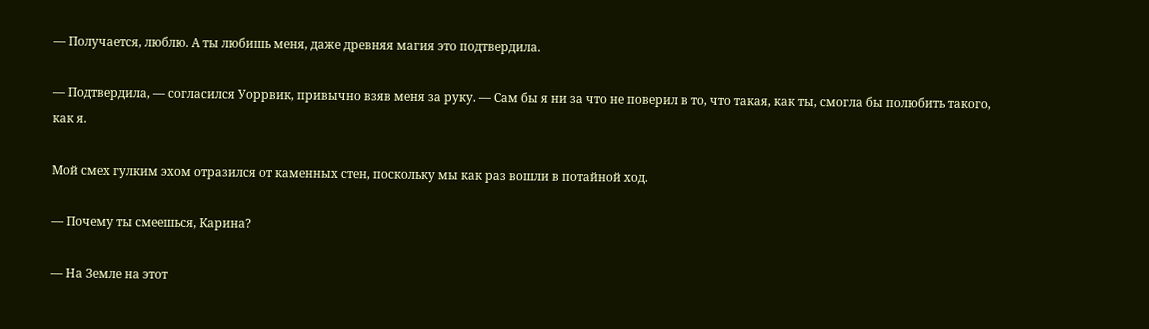— Получается, люблю. А ты любишь меня, даже древняя магия это подтвердила.

— Подтвердила, — согласился Уоррвик, привычно взяв меня за руку. — Сам бы я ни за что не поверил в то, что такая, как ты, смогла бы полюбить такого, как я.

Мой смех гулким эхом отразился от каменных стен, поскольку мы как раз вошли в потайной ход.

— Почему ты смеешься, Карина?

— На Земле на этот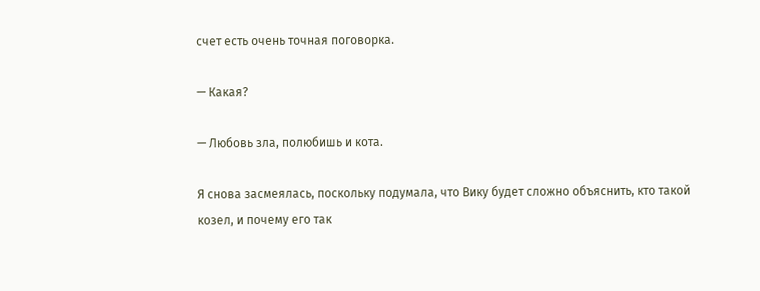счет есть очень точная поговорка.

— Какая?

— Любовь зла, полюбишь и кота.

Я снова засмеялась, поскольку подумала, что Вику будет сложно объяснить, кто такой козел, и почему его так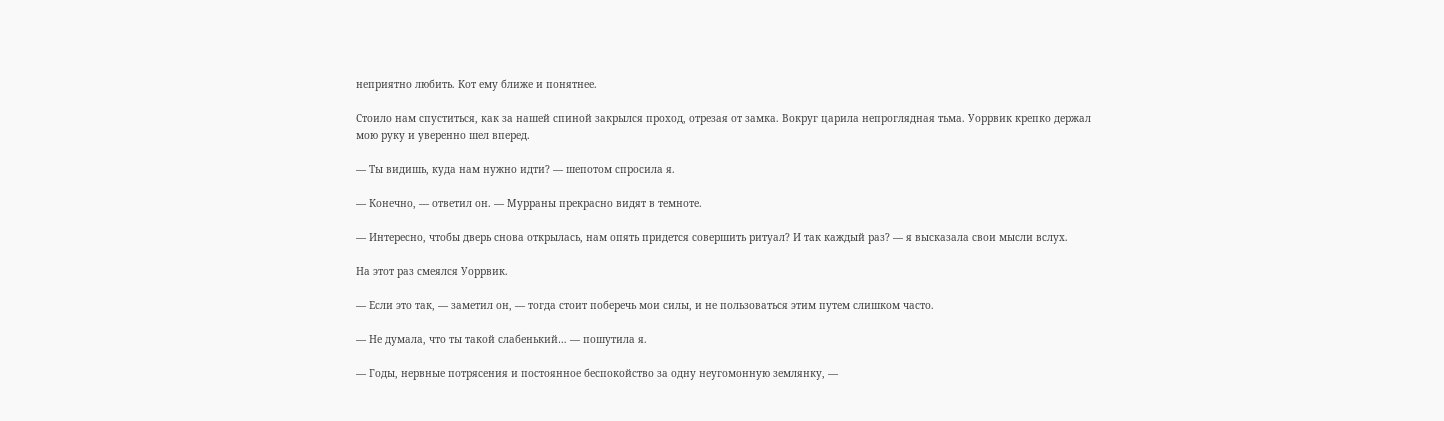неприятно любить. Кот ему ближе и понятнее.

Стоило нам спуститься, как за нашей спиной закрылся проход, отрезая от замка. Вокруг царила непроглядная тьма. Уоррвик крепко держал мою руку и уверенно шел вперед.

— Ты видишь, куда нам нужно идти? — шепотом спросила я.

— Конечно, — ответил он. — Мурраны прекрасно видят в темноте.

— Интересно, чтобы дверь снова открылась, нам опять придется совершить ритуал? И так каждый раз? — я высказала свои мысли вслух.

На этот раз смеялся Уоррвик.

— Если это так, — заметил он, — тогда стоит поберечь мои силы, и не пользоваться этим путем слишком часто.

— Не думала, что ты такой слабенький… — пошутила я.

— Годы, нервные потрясения и постоянное беспокойство за одну неугомонную землянку, —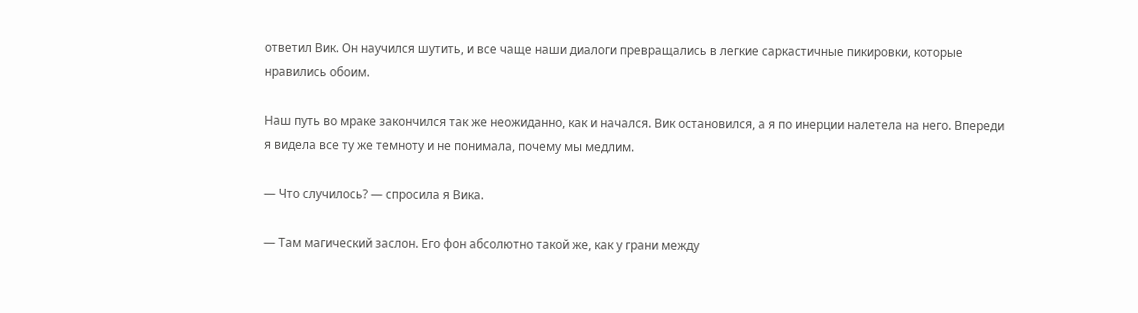ответил Вик. Он научился шутить, и все чаще наши диалоги превращались в легкие саркастичные пикировки, которые нравились обоим.

Наш путь во мраке закончился так же неожиданно, как и начался. Вик остановился, а я по инерции налетела на него. Впереди я видела все ту же темноту и не понимала, почему мы медлим.

— Что случилось? — спросила я Вика.

— Там магический заслон. Его фон абсолютно такой же, как у грани между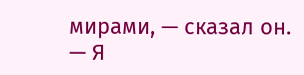мирами, — сказал он. — Я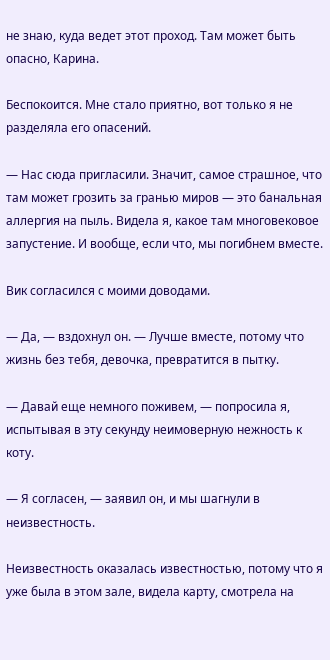не знаю, куда ведет этот проход. Там может быть опасно, Карина.

Беспокоится. Мне стало приятно, вот только я не разделяла его опасений.

— Нас сюда пригласили. Значит, самое страшное, что там может грозить за гранью миров — это банальная аллергия на пыль. Видела я, какое там многовековое запустение. И вообще, если что, мы погибнем вместе.

Вик согласился с моими доводами.

— Да, — вздохнул он. — Лучше вместе, потому что жизнь без тебя, девочка, превратится в пытку.

— Давай еще немного поживем, — попросила я, испытывая в эту секунду неимоверную нежность к коту.

— Я согласен, — заявил он, и мы шагнули в неизвестность.

Неизвестность оказалась известностью, потому что я уже была в этом зале, видела карту, смотрела на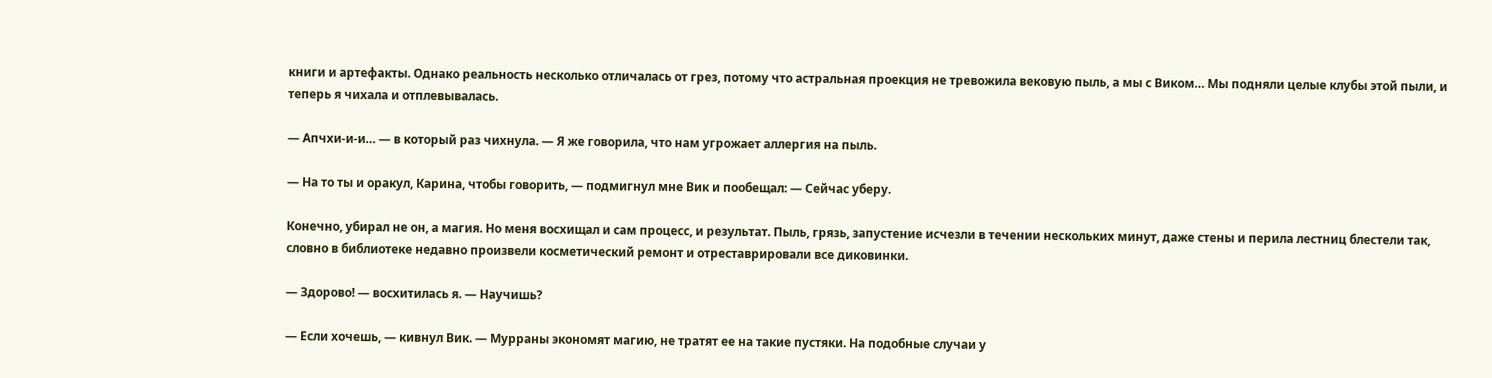книги и артефакты. Однако реальность несколько отличалась от грез, потому что астральная проекция не тревожила вековую пыль, а мы с Виком… Мы подняли целые клубы этой пыли, и теперь я чихала и отплевывалась.

— Апчхи-и-и… — в который раз чихнула. — Я же говорила, что нам угрожает аллергия на пыль.

— На то ты и оракул, Карина, чтобы говорить, — подмигнул мне Вик и пообещал: — Сейчас уберу.

Конечно, убирал не он, а магия. Но меня восхищал и сам процесс, и результат. Пыль, грязь, запустение исчезли в течении нескольких минут, даже стены и перила лестниц блестели так, словно в библиотеке недавно произвели косметический ремонт и отреставрировали все диковинки.

— Здорово! — восхитилась я. — Научишь?

— Если хочешь, — кивнул Вик. — Мурраны экономят магию, не тратят ее на такие пустяки. На подобные случаи у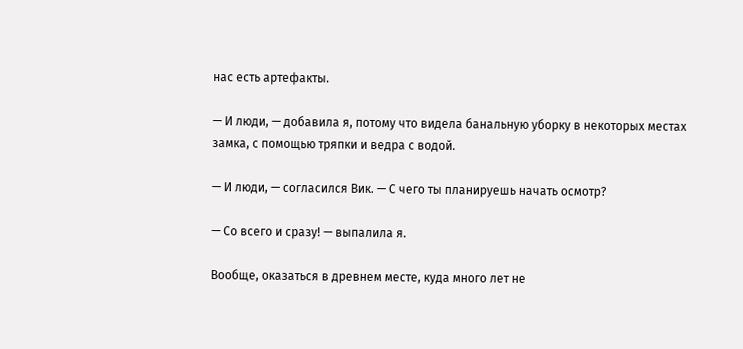нас есть артефакты.

— И люди, — добавила я, потому что видела банальную уборку в некоторых местах замка, с помощью тряпки и ведра с водой.

— И люди, — согласился Вик. — С чего ты планируешь начать осмотр?

— Со всего и сразу! — выпалила я.

Вообще, оказаться в древнем месте, куда много лет не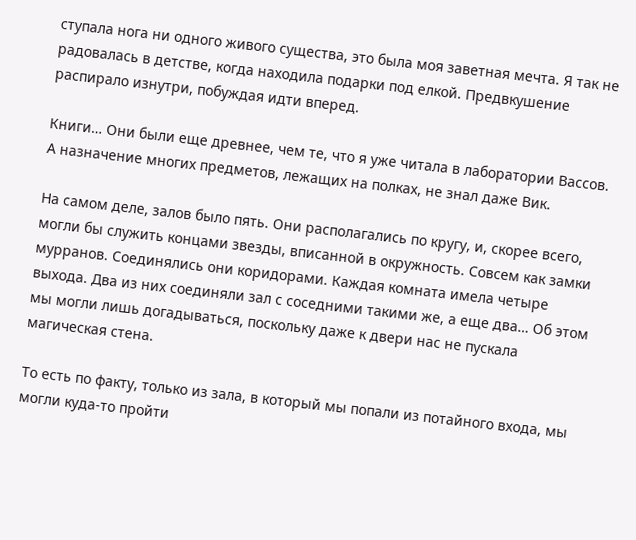ступала нога ни одного живого существа, это была моя заветная мечта. Я так не радовалась в детстве, когда находила подарки под елкой. Предвкушение распирало изнутри, побуждая идти вперед.

Книги… Они были еще древнее, чем те, что я уже читала в лаборатории Вассов. А назначение многих предметов, лежащих на полках, не знал даже Вик.

На самом деле, залов было пять. Они располагались по кругу, и, скорее всего, могли бы служить концами звезды, вписанной в окружность. Совсем как замки мурранов. Соединялись они коридорами. Каждая комната имела четыре выхода. Два из них соединяли зал с соседними такими же, а еще два… Об этом мы могли лишь догадываться, поскольку даже к двери нас не пускала магическая стена.

То есть по факту, только из зала, в который мы попали из потайного входа, мы могли куда-то пройти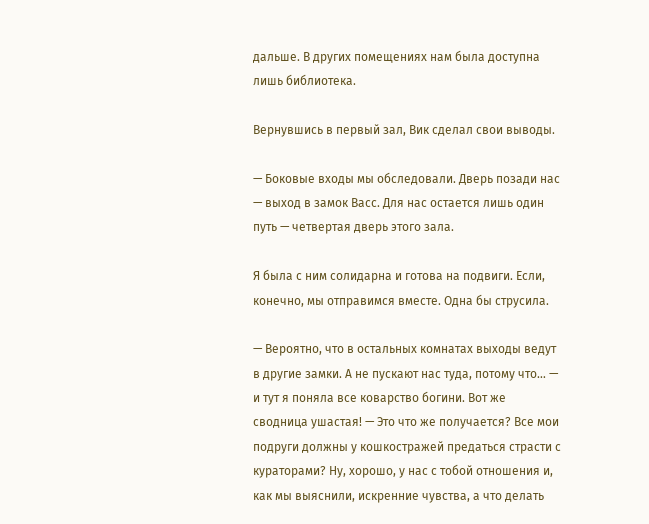дальше. В других помещениях нам была доступна лишь библиотека.

Вернувшись в первый зал, Вик сделал свои выводы.

— Боковые входы мы обследовали. Дверь позади нас — выход в замок Васс. Для нас остается лишь один путь — четвертая дверь этого зала.

Я была с ним солидарна и готова на подвиги. Если, конечно, мы отправимся вместе. Одна бы струсила.

— Вероятно, что в остальных комнатах выходы ведут в другие замки. А не пускают нас туда, потому что… — и тут я поняла все коварство богини. Вот же сводница ушастая! — Это что же получается? Все мои подруги должны у кошкостражей предаться страсти с кураторами? Ну, хорошо, у нас с тобой отношения и, как мы выяснили, искренние чувства, а что делать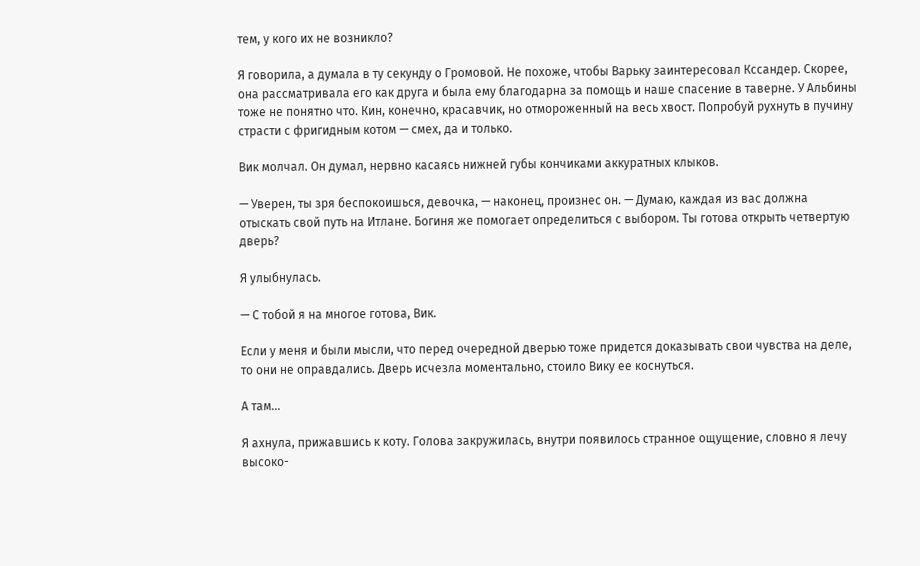тем, у кого их не возникло?

Я говорила, а думала в ту секунду о Громовой. Не похоже, чтобы Варьку заинтересовал Кссандер. Скорее, она рассматривала его как друга и была ему благодарна за помощь и наше спасение в таверне. У Альбины тоже не понятно что. Кин, конечно, красавчик, но отмороженный на весь хвост. Попробуй рухнуть в пучину страсти с фригидным котом — смех, да и только.

Вик молчал. Он думал, нервно касаясь нижней губы кончиками аккуратных клыков.

— Уверен, ты зря беспокоишься, девочка, — наконец, произнес он. — Думаю, каждая из вас должна отыскать свой путь на Итлане. Богиня же помогает определиться с выбором. Ты готова открыть четвертую дверь?

Я улыбнулась.

— С тобой я на многое готова, Вик.

Если у меня и были мысли, что перед очередной дверью тоже придется доказывать свои чувства на деле, то они не оправдались. Дверь исчезла моментально, стоило Вику ее коснуться.

А там…

Я ахнула, прижавшись к коту. Голова закружилась, внутри появилось странное ощущение, словно я лечу высоко-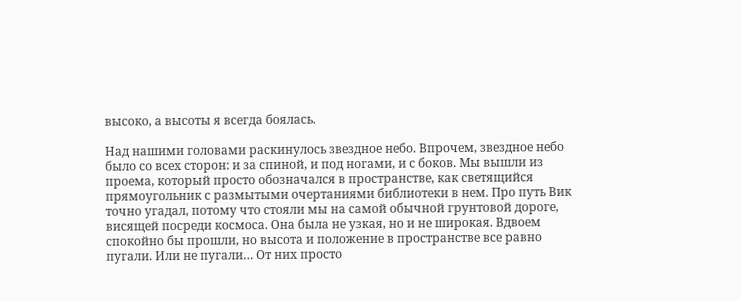высоко, а высоты я всегда боялась.

Над нашими головами раскинулось звездное небо. Впрочем, звездное небо было со всех сторон: и за спиной, и под ногами, и с боков. Мы вышли из проема, который просто обозначался в пространстве, как светящийся прямоугольник с размытыми очертаниями библиотеки в нем. Про путь Вик точно угадал, потому что стояли мы на самой обычной грунтовой дороге, висящей посреди космоса. Она была не узкая, но и не широкая. Вдвоем спокойно бы прошли, но высота и положение в пространстве все равно пугали. Или не пугали… От них просто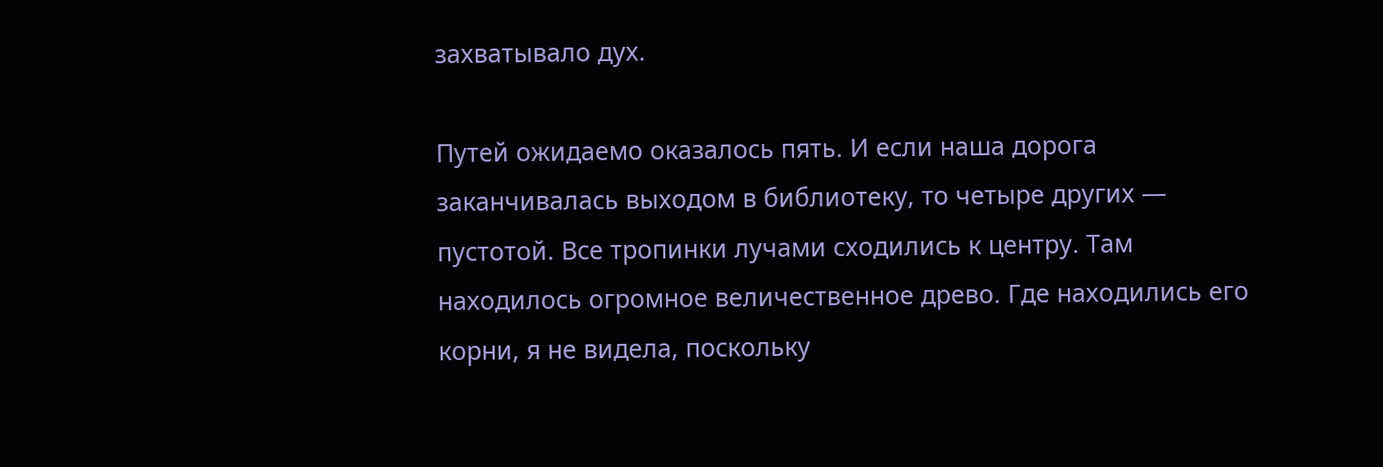захватывало дух.

Путей ожидаемо оказалось пять. И если наша дорога заканчивалась выходом в библиотеку, то четыре других — пустотой. Все тропинки лучами сходились к центру. Там находилось огромное величественное древо. Где находились его корни, я не видела, поскольку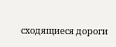сходящиеся дороги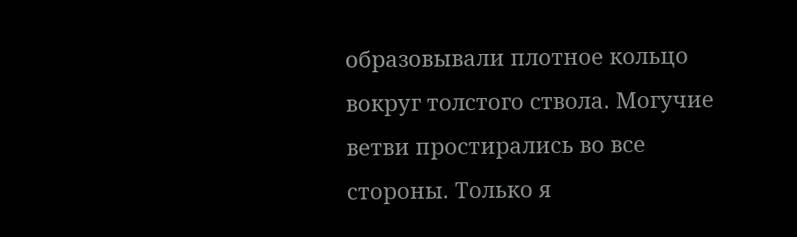образовывали плотное кольцо вокруг толстого ствола. Могучие ветви простирались во все стороны. Только я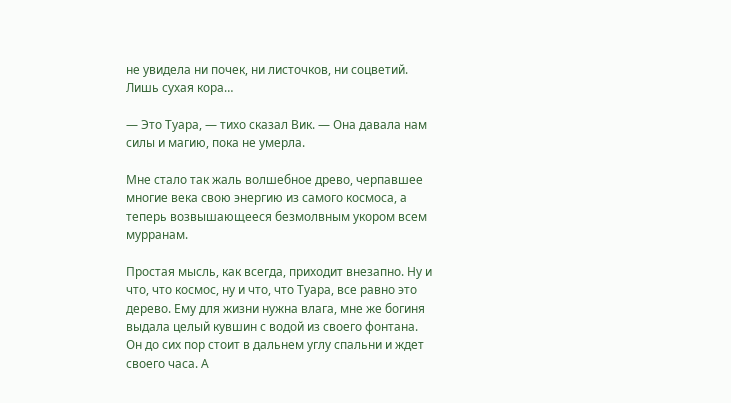не увидела ни почек, ни листочков, ни соцветий. Лишь сухая кора…

— Это Туара, — тихо сказал Вик. — Она давала нам силы и магию, пока не умерла.

Мне стало так жаль волшебное древо, черпавшее многие века свою энергию из самого космоса, а теперь возвышающееся безмолвным укором всем мурранам.

Простая мысль, как всегда, приходит внезапно. Ну и что, что космос, ну и что, что Туара, все равно это дерево. Ему для жизни нужна влага, мне же богиня выдала целый кувшин с водой из своего фонтана. Он до сих пор стоит в дальнем углу спальни и ждет своего часа. А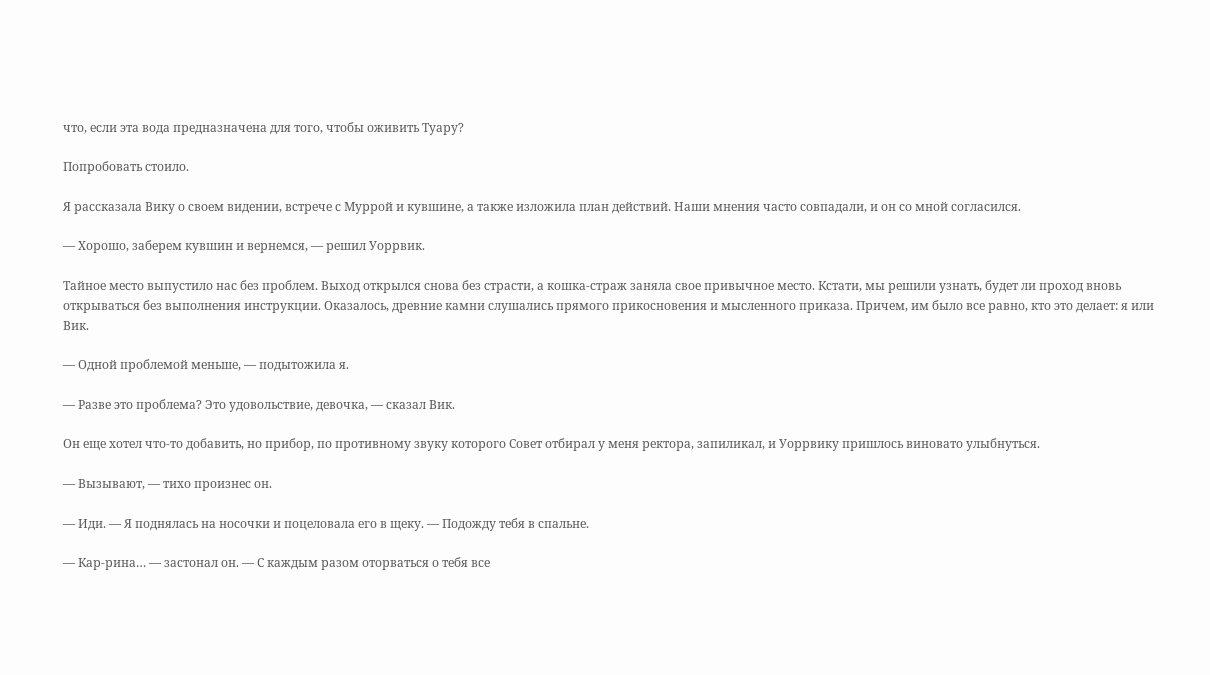что, если эта вода предназначена для того, чтобы оживить Туару?

Попробовать стоило.

Я рассказала Вику о своем видении, встрече с Муррой и кувшине, а также изложила план действий. Наши мнения часто совпадали, и он со мной согласился.

— Хорошо, заберем кувшин и вернемся, — решил Уоррвик.

Тайное место выпустило нас без проблем. Выход открылся снова без страсти, а кошка-страж заняла свое привычное место. Кстати, мы решили узнать, будет ли проход вновь открываться без выполнения инструкции. Оказалось, древние камни слушались прямого прикосновения и мысленного приказа. Причем, им было все равно, кто это делает: я или Вик.

— Одной проблемой меньше, — подытожила я.

— Разве это проблема? Это удовольствие, девочка, — сказал Вик.

Он еще хотел что-то добавить, но прибор, по противному звуку которого Совет отбирал у меня ректора, запиликал, и Уоррвику пришлось виновато улыбнуться.

— Вызывают, — тихо произнес он.

— Иди. — Я поднялась на носочки и поцеловала его в щеку. — Подожду тебя в спальне.

— Кар-рина… — застонал он. — С каждым разом оторваться о тебя все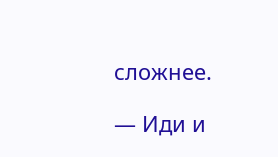сложнее.

— Иди и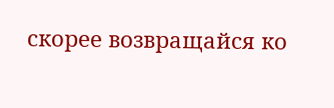скорее возвращайся ко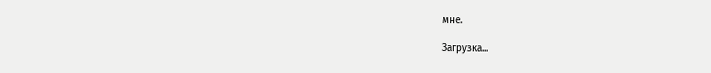мне.

Загрузка...